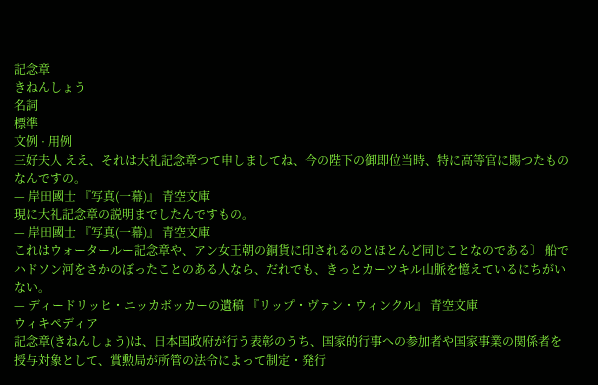記念章
きねんしょう
名詞
標準
文例 · 用例
三好夫人 ええ、それは大礼記念章つて申しましてね、今の陛下の御即位当時、特に高等官に賜つたものなんですの。
— 岸田國士 『写真(一幕)』 青空文庫
現に大礼記念章の説明までしたんですもの。
— 岸田國士 『写真(一幕)』 青空文庫
これはウォータールー記念章や、アン女王朝の銅貨に印されるのとほとんど同じことなのである〕 船でハドソン河をさかのぼったことのある人なら、だれでも、きっとカーツキル山脈を憶えているにちがいない。
— ディードリッヒ・ニッカボッカーの遺稿 『リップ・ヴァン・ウィンクル』 青空文庫
ウィキペディア
記念章(きねんしょう)は、日本国政府が行う表彰のうち、国家的行事への参加者や国家事業の関係者を授与対象として、賞勲局が所管の法令によって制定・発行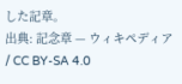した記章。
出典: 記念章 — ウィキペディア / CC BY-SA 4.0